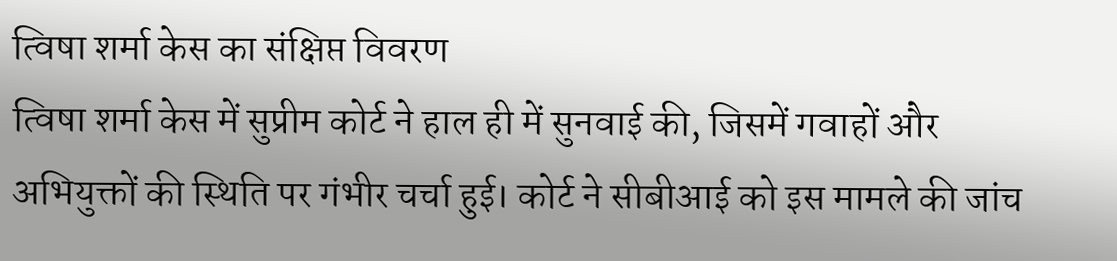त्विषा शर्मा केस का संक्षिप्त विवरण
त्विषा शर्मा केस में सुप्रीम कोर्ट ने हाल ही में सुनवाई की, जिसमें गवाहों और अभियुक्तों की स्थिति पर गंभीर चर्चा हुई। कोर्ट ने सीबीआई को इस मामले की जांच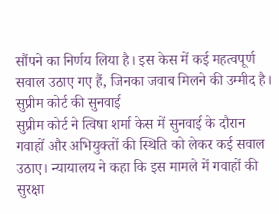सौंपने का निर्णय लिया है। इस केस में कई महत्वपूर्ण सवाल उठाए गए हैं, जिनका जवाब मिलने की उम्मीद है।
सुप्रीम कोर्ट की सुनवाई
सुप्रीम कोर्ट ने त्विषा शर्मा केस में सुनवाई के दौरान गवाहों और अभियुक्तों की स्थिति को लेकर कई सवाल उठाए। न्यायालय ने कहा कि इस मामले में गवाहों की सुरक्षा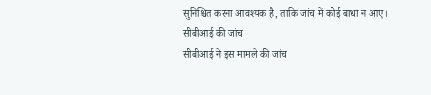सुनिश्चित करना आवश्यक है, ताकि जांच में कोई बाधा न आए।
सीबीआई की जांच
सीबीआई ने इस मामले की जांच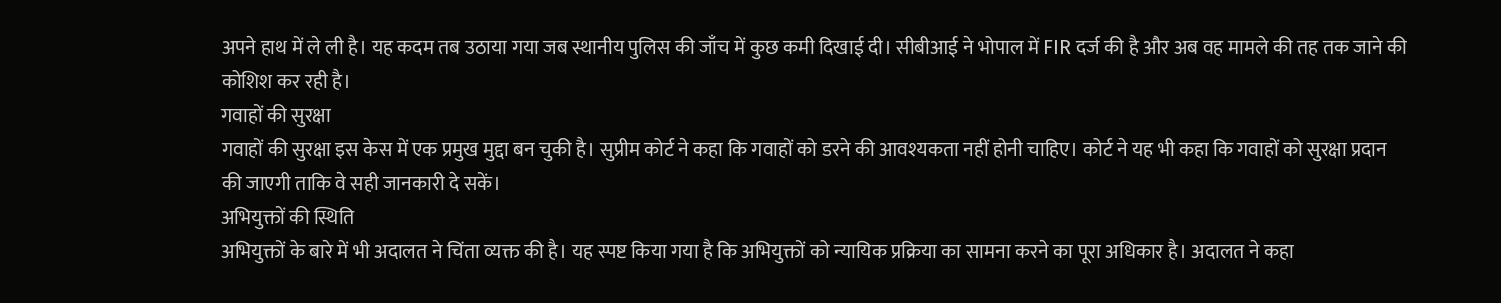अपने हाथ में ले ली है। यह कदम तब उठाया गया जब स्थानीय पुलिस की जाँच में कुछ कमी दिखाई दी। सीबीआई ने भोपाल में FIR दर्ज की है और अब वह मामले की तह तक जाने की कोशिश कर रही है।
गवाहों की सुरक्षा
गवाहों की सुरक्षा इस केस में एक प्रमुख मुद्दा बन चुकी है। सुप्रीम कोर्ट ने कहा कि गवाहों को डरने की आवश्यकता नहीं होनी चाहिए। कोर्ट ने यह भी कहा कि गवाहों को सुरक्षा प्रदान की जाएगी ताकि वे सही जानकारी दे सकें।
अभियुक्तों की स्थिति
अभियुक्तों के बारे में भी अदालत ने चिंता व्यक्त की है। यह स्पष्ट किया गया है कि अभियुक्तों को न्यायिक प्रक्रिया का सामना करने का पूरा अधिकार है। अदालत ने कहा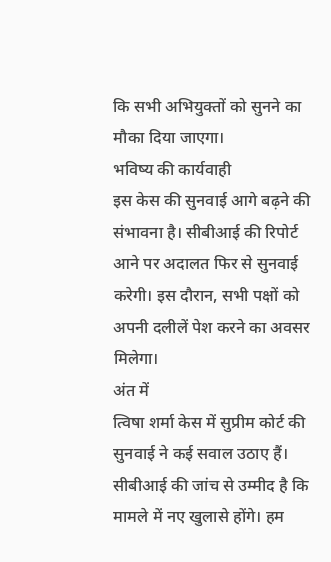कि सभी अभियुक्तों को सुनने का मौका दिया जाएगा।
भविष्य की कार्यवाही
इस केस की सुनवाई आगे बढ़ने की संभावना है। सीबीआई की रिपोर्ट आने पर अदालत फिर से सुनवाई करेगी। इस दौरान, सभी पक्षों को अपनी दलीलें पेश करने का अवसर मिलेगा।
अंत में
त्विषा शर्मा केस में सुप्रीम कोर्ट की सुनवाई ने कई सवाल उठाए हैं। सीबीआई की जांच से उम्मीद है कि मामले में नए खुलासे होंगे। हम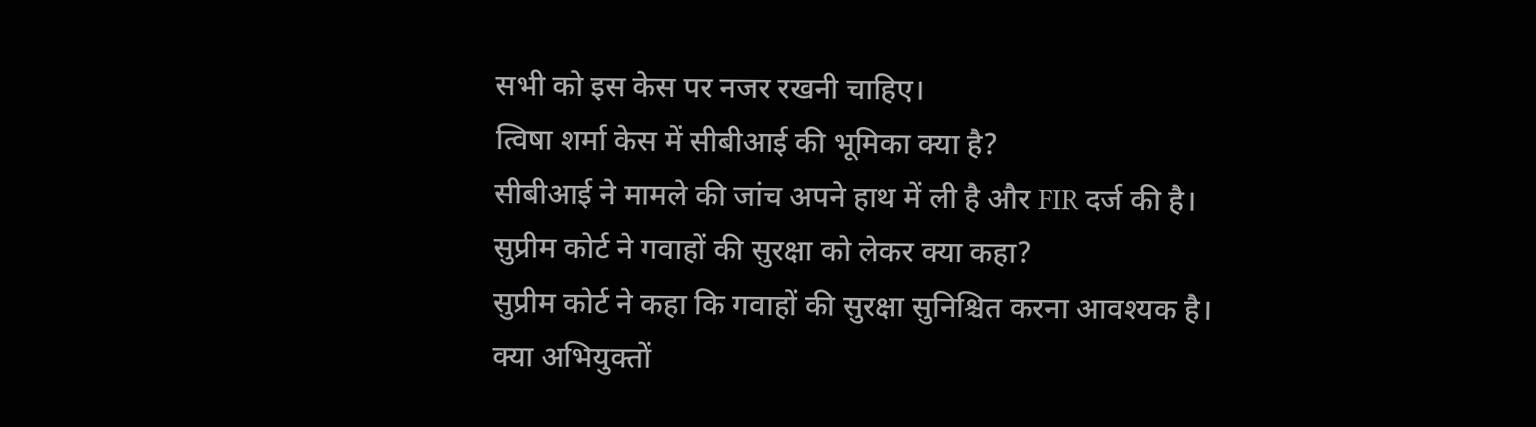सभी को इस केस पर नजर रखनी चाहिए।
त्विषा शर्मा केस में सीबीआई की भूमिका क्या है?
सीबीआई ने मामले की जांच अपने हाथ में ली है और FIR दर्ज की है।
सुप्रीम कोर्ट ने गवाहों की सुरक्षा को लेकर क्या कहा?
सुप्रीम कोर्ट ने कहा कि गवाहों की सुरक्षा सुनिश्चित करना आवश्यक है।
क्या अभियुक्तों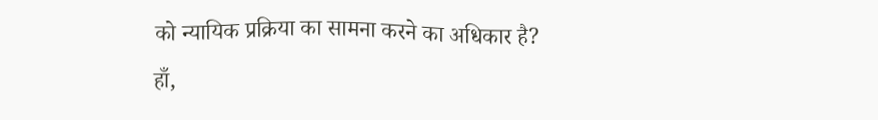को न्यायिक प्रक्रिया का सामना करने का अधिकार है?
हाँ,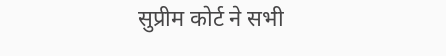सुप्रीम कोर्ट ने सभी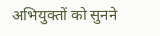अभियुक्तों को सुनने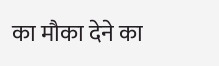का मौका देने का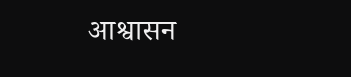आश्वासन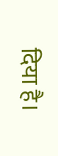दिया है।